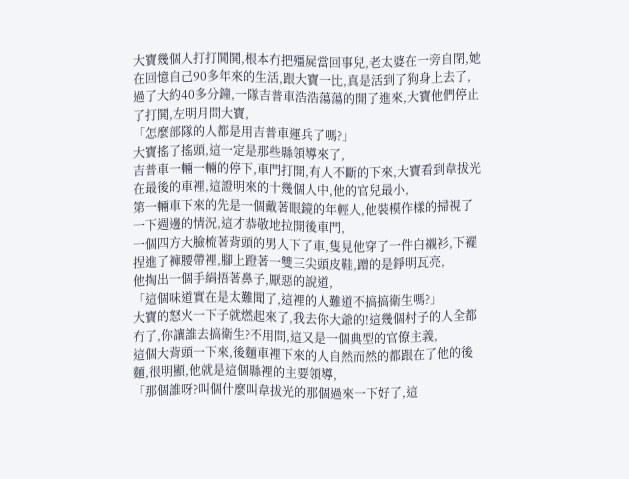大寶幾個人打打鬨鬨,根本冇把殭屍當回事兒,老太婆在一旁自閉,她在回憶自己90多年來的生活,跟大寶一比,真是活到了狗身上去了,
過了大約40多分鐘,一隊吉普車浩浩蕩蕩的開了進來,大寶他們停止了打鬨,左明月問大寶,
「怎麼部隊的人都是用吉普車運兵了嗎?」
大寶搖了搖頭,這一定是那些縣領導來了,
吉普車一輛一輛的停下,車門打開,有人不斷的下來,大寶看到韋拔光在最後的車裡,這證明來的十幾個人中,他的官兒最小,
第一輛車下來的先是一個戴著眼鏡的年輕人,他裝模作樣的掃視了一下週邊的情況,這才恭敬地拉開後車門,
一個四方大臉梳著背頭的男人下了車,隻見他穿了一件白襯衫,下襬捏進了褲腰帶裡,腳上蹬著一雙三尖頭皮鞋,蹭的是錚明瓦亮,
他掏出一個手絹捂著鼻子,厭惡的說道,
「這個味道實在是太難聞了,這裡的人難道不搞搞衛生嗎?」
大寶的怒火一下子就燃起來了,我去你大爺的!這幾個村子的人全都冇了,你讓誰去搞衛生?不用問,這又是一個典型的官僚主義,
這個大背頭一下來,後麵車裡下來的人自然而然的都跟在了他的後麵,很明顯,他就是這個縣裡的主要領導,
「那個誰呀?叫個什麼叫韋拔光的那個過來一下好了,這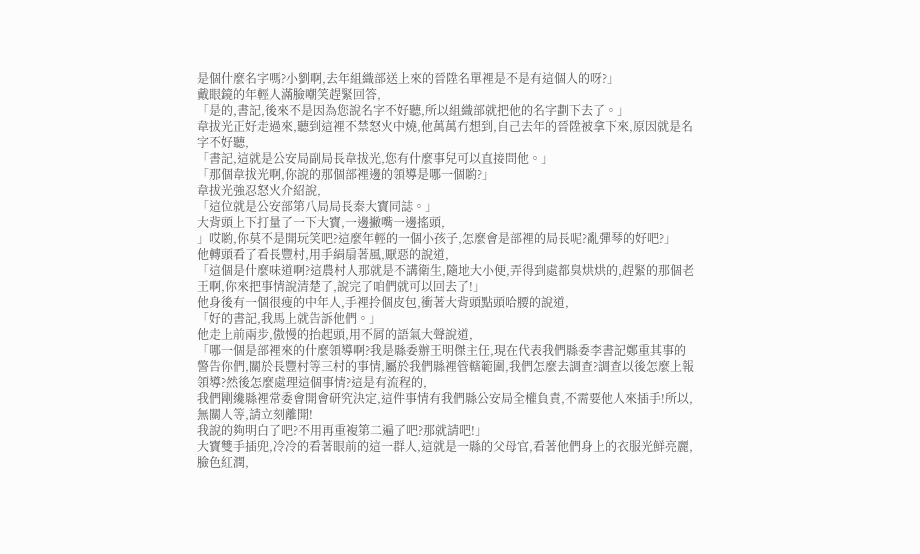是個什麼名字嗎?小劉啊,去年組織部送上來的晉陞名單裡是不是有這個人的呀?」
戴眼鏡的年輕人滿臉嘲笑趕緊回答,
「是的,書記,後來不是因為您說名字不好聽,所以組織部就把他的名字劃下去了。」
韋拔光正好走過來,聽到這裡不禁怒火中燒,他萬萬冇想到,自己去年的晉陞被拿下來,原因就是名字不好聽,
「書記,這就是公安局副局長韋拔光,您有什麼事兒可以直接問他。」
「那個韋拔光啊,你說的那個部裡邊的領導是哪一個喲?」
韋拔光強忍怒火介紹說,
「這位就是公安部第八局局長秦大寶同誌。」
大背頭上下打量了一下大寶,一邊撇嘴一邊搖頭,
」哎喲,你莫不是開玩笑吧?這麼年輕的一個小孩子,怎麼會是部裡的局長呢?亂彈琴的好吧?」
他轉頭看了看長豐村,用手絹扇著風,厭惡的說道,
「這個是什麼味道啊?這農村人那就是不講衛生,隨地大小便,弄得到處都臭烘烘的,趕緊的那個老王啊,你來把事情說清楚了,說完了咱們就可以回去了!」
他身後有一個很瘦的中年人,手裡拎個皮包,衝著大背頭點頭哈腰的說道,
「好的書記,我馬上就告訴他們。」
他走上前兩步,傲慢的抬起頭,用不屑的語氣大聲說道,
「哪一個是部裡來的什麼領導啊?我是縣委辦王明傑主任,現在代表我們縣委李書記鄭重其事的警告你們,關於長豐村等三村的事情,屬於我們縣裡管轄範圍,我們怎麼去調查?調查以後怎麼上報領導?然後怎麼處理這個事情?這是有流程的,
我們剛纔縣裡常委會開會研究決定,這件事情有我們縣公安局全權負責,不需要他人來插手!所以,無關人等,請立刻離開!
我說的夠明白了吧?不用再重複第二遍了吧?那就請吧!」
大寶雙手插兜,冷冷的看著眼前的這一群人,這就是一縣的父母官,看著他們身上的衣服光鮮亮麗,臉色紅潤,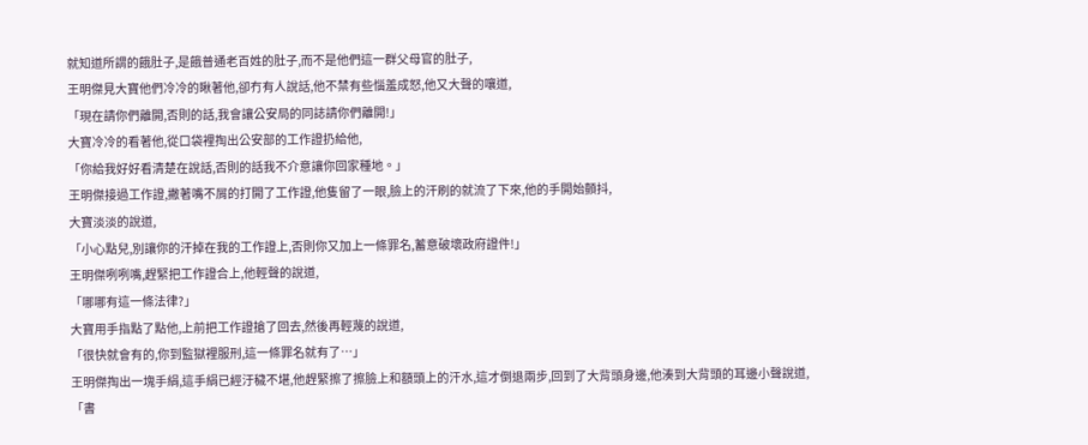就知道所謂的餓肚子,是餓普通老百姓的肚子,而不是他們這一群父母官的肚子,
王明傑見大寶他們冷冷的瞅著他,卻冇有人說話,他不禁有些惱羞成怒,他又大聲的嚷道,
「現在請你們離開,否則的話,我會讓公安局的同誌請你們離開!」
大寶冷冷的看著他,從口袋裡掏出公安部的工作證扔給他,
「你給我好好看清楚在說話,否則的話我不介意讓你回家種地。」
王明傑接過工作證,撇著嘴不屑的打開了工作證,他隻留了一眼,臉上的汗刷的就流了下來,他的手開始顫抖,
大寶淡淡的說道,
「小心點兒,別讓你的汗掉在我的工作證上,否則你又加上一條罪名,蓄意破壞政府證件!」
王明傑咧咧嘴,趕緊把工作證合上,他輕聲的說道,
「哪哪有這一條法律?」
大寶用手指點了點他,上前把工作證搶了回去,然後再輕蔑的說道,
「很快就會有的,你到監獄裡服刑,這一條罪名就有了…」
王明傑掏出一塊手絹,這手絹已經汙穢不堪,他趕緊擦了擦臉上和額頭上的汗水,這才倒退兩步,回到了大背頭身邊,他湊到大背頭的耳邊小聲說道,
「書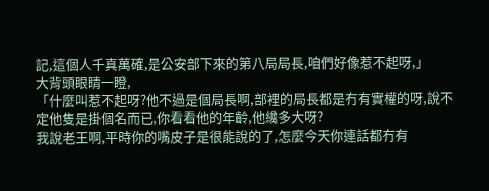記,這個人千真萬確,是公安部下來的第八局局長,咱們好像惹不起呀,」
大背頭眼睛一瞪,
「什麼叫惹不起呀?他不過是個局長啊,部裡的局長都是冇有實權的呀,說不定他隻是掛個名而已,你看看他的年齡,他纔多大呀?
我說老王啊,平時你的嘴皮子是很能說的了,怎麼今天你連話都冇有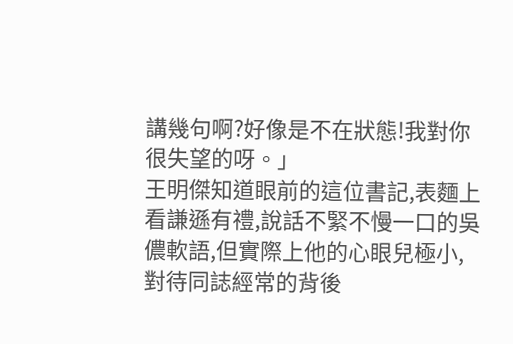講幾句啊?好像是不在狀態!我對你很失望的呀。」
王明傑知道眼前的這位書記,表麵上看謙遜有禮,說話不緊不慢一口的吳儂軟語,但實際上他的心眼兒極小,對待同誌經常的背後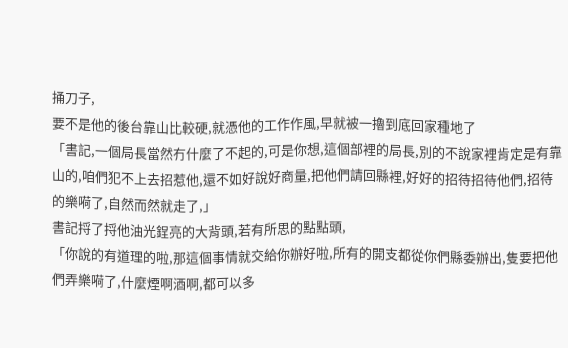捅刀子,
要不是他的後台靠山比較硬,就憑他的工作作風,早就被一擼到底回家種地了
「書記,一個局長當然冇什麼了不起的,可是你想,這個部裡的局長,別的不說家裡肯定是有靠山的,咱們犯不上去招惹他,還不如好說好商量,把他們請回縣裡,好好的招待招待他們,招待的樂嗬了,自然而然就走了,」
書記捋了捋他油光鋥亮的大背頭,若有所思的點點頭,
「你說的有道理的啦,那這個事情就交給你辦好啦,所有的開支都從你們縣委辦出,隻要把他們弄樂嗬了,什麼煙啊酒啊,都可以多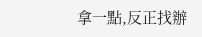拿一點,反正找辦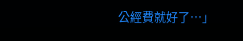公經費就好了…」